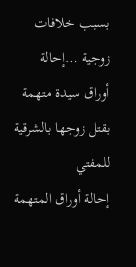بسبب خلافات زوجية …إحالة أوراق سيدة متهمة بقتل زوجها بالشرقية للمفتي
إحالة أوراق المتهمة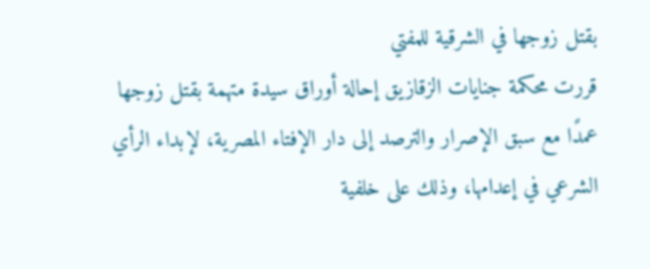بقتل زوجها في الشرقية للمفتي
قررت محكمة جنايات الزقازيق إحالة أوراق سيدة متهمة بقتل زوجها عمدًا مع سبق الإصرار والترصد إلى دار الإفتاء المصرية، لإبداء الرأي الشرعي في إعدامها، وذلك على خلفية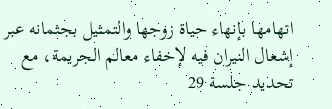اتهامها بإنهاء حياة زوجها والتمثيل بجثمانه عبر إشعال النيران فيه لإخفاء معالم الجريمة، مع تحديد جلسة 29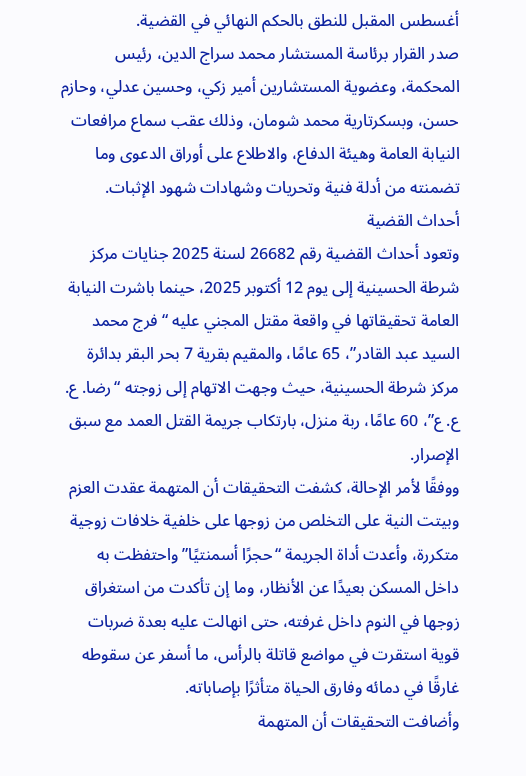أغسطس المقبل للنطق بالحكم النهائي في القضية.
صدر القرار برئاسة المستشار محمد سراج الدين، رئيس المحكمة، وعضوية المستشارين أمير زكي، وحسين عدلي، وحازم حسن، وبسكرتارية محمد شومان، وذلك عقب سماع مرافعات النيابة العامة وهيئة الدفاع، والاطلاع على أوراق الدعوى وما تضمنته من أدلة فنية وتحريات وشهادات شهود الإثبات.
أحداث القضية
وتعود أحداث القضية رقم 26682 لسنة 2025 جنايات مركز شرطة الحسينية إلى يوم 12 أكتوبر 2025، حينما باشرت النيابة العامة تحقيقاتها في واقعة مقتل المجني عليه “فرج محمد السيد عبد القادر”، 65 عامًا، والمقيم بقرية 7 بحر البقر بدائرة مركز شرطة الحسينية، حيث وجهت الاتهام إلى زوجته “رضا. ع. ع. ع”، 60 عامًا، ربة منزل، بارتكاب جريمة القتل العمد مع سبق الإصرار.
ووفقًا لأمر الإحالة، كشفت التحقيقات أن المتهمة عقدت العزم وبيتت النية على التخلص من زوجها على خلفية خلافات زوجية متكررة، وأعدت أداة الجريمة “حجرًا أسمنتيًا” واحتفظت به داخل المسكن بعيدًا عن الأنظار، وما إن تأكدت من استغراق زوجها في النوم داخل غرفته، حتى انهالت عليه بعدة ضربات قوية استقرت في مواضع قاتلة بالرأس، ما أسفر عن سقوطه غارقًا في دمائه وفارق الحياة متأثرًا بإصاباته.
وأضافت التحقيقات أن المتهمة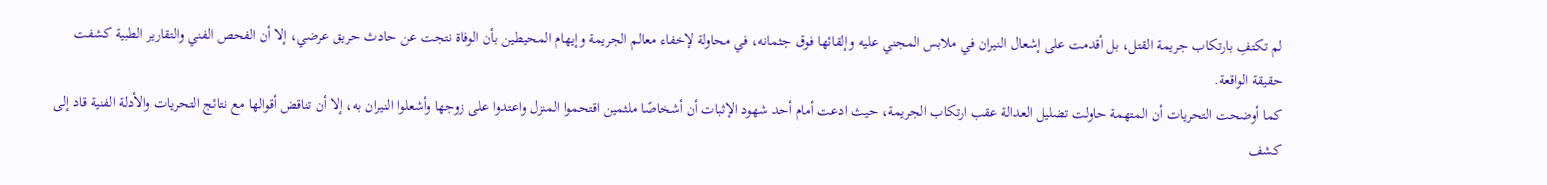لم تكتفِ بارتكاب جريمة القتل، بل أقدمت على إشعال النيران في ملابس المجني عليه وإلقائها فوق جثمانه، في محاولة لإخفاء معالم الجريمة وإيهام المحيطين بأن الوفاة نتجت عن حادث حريق عرضي، إلا أن الفحص الفني والتقارير الطبية كشفت حقيقة الواقعة.
كما أوضحت التحريات أن المتهمة حاولت تضليل العدالة عقب ارتكاب الجريمة، حيث ادعت أمام أحد شهود الإثبات أن أشخاصًا ملثمين اقتحموا المنزل واعتدوا على زوجها وأشعلوا النيران به، إلا أن تناقض أقوالها مع نتائج التحريات والأدلة الفنية قاد إلى كشف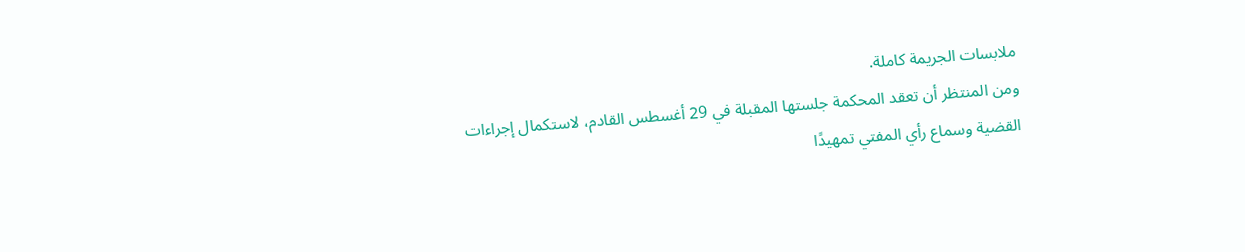ملابسات الجريمة كاملة.
ومن المنتظر أن تعقد المحكمة جلستها المقبلة في 29 أغسطس القادم، لاستكمال إجراءات القضية وسماع رأي المفتي تمهيدًا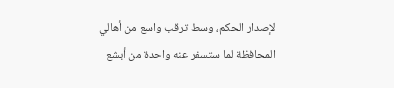لإصدار الحكم، وسط ترقب واسع من أهالي المحافظة لما ستسفر عنه واحدة من أبشع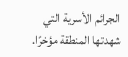الجرائم الأسرية التي شهدتها المنطقة مؤخرًا.